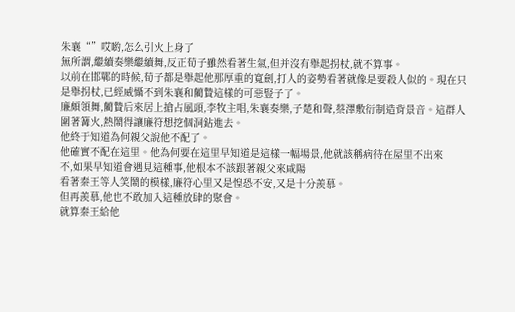朱襄“”哎喲,怎么引火上身了
無所謂,繼續奏樂繼續舞,反正荀子雖然看著生氣,但并沒有舉起拐杖,就不算事。
以前在邯鄲的時候,荀子都是舉起他那厚重的寬劍,打人的姿勢看著就像是要殺人似的。現在只是舉拐杖,已經威懾不到朱襄和藺贄這樣的可惡豎子了。
廉頗領舞,藺贄后來居上搶占風頭,李牧主唱,朱襄奏樂,子楚和聲,蔡澤敷衍制造背景音。這群人圍著篝火,熱鬧得讓廉符想挖個洞鉆進去。
他終于知道為何親父說他不配了。
他確實不配在這里。他為何要在這里早知道是這樣一幅場景,他就該稱病待在屋里不出來
不,如果早知道會遇見這種事,他根本不該跟著親父來咸陽
看著秦王等人笑鬧的模樣,廉符心里又是惶恐不安,又是十分羨慕。
但再羨慕,他也不敢加入這種放肆的聚會。
就算秦王給他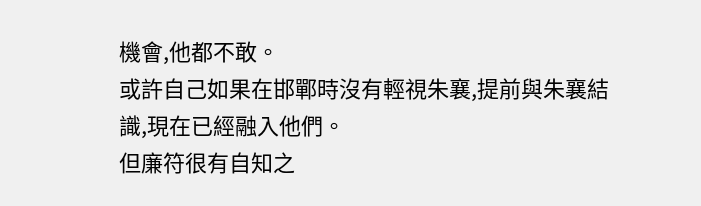機會,他都不敢。
或許自己如果在邯鄲時沒有輕視朱襄,提前與朱襄結識,現在已經融入他們。
但廉符很有自知之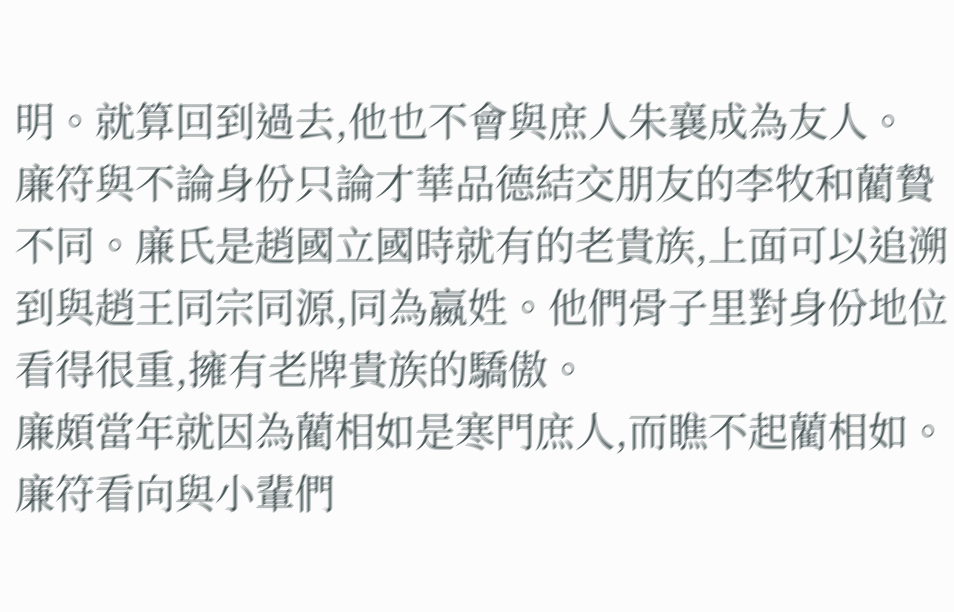明。就算回到過去,他也不會與庶人朱襄成為友人。
廉符與不論身份只論才華品德結交朋友的李牧和藺贄不同。廉氏是趙國立國時就有的老貴族,上面可以追溯到與趙王同宗同源,同為嬴姓。他們骨子里對身份地位看得很重,擁有老牌貴族的驕傲。
廉頗當年就因為藺相如是寒門庶人,而瞧不起藺相如。
廉符看向與小輩們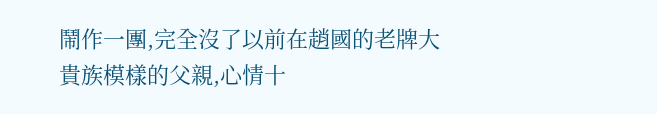鬧作一團,完全沒了以前在趙國的老牌大貴族模樣的父親,心情十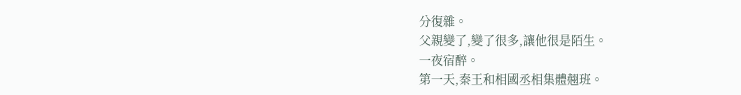分復雜。
父親變了,變了很多,讓他很是陌生。
一夜宿醉。
第一天,秦王和相國丞相集體翹班。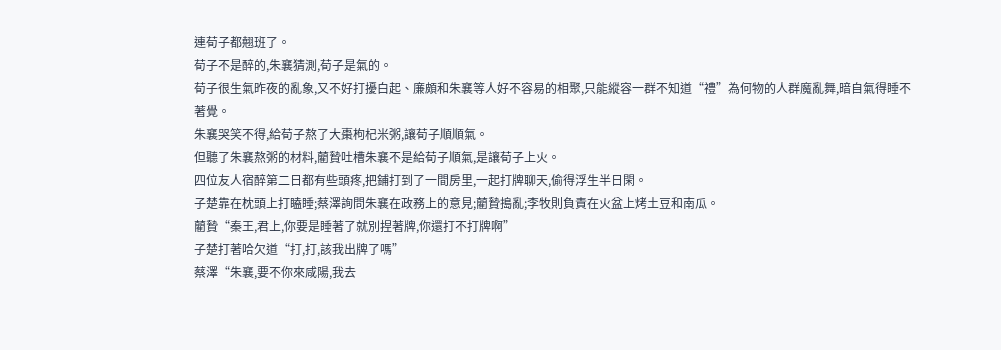連荀子都翹班了。
荀子不是醉的,朱襄猜測,荀子是氣的。
荀子很生氣昨夜的亂象,又不好打擾白起、廉頗和朱襄等人好不容易的相聚,只能縱容一群不知道“禮”為何物的人群魔亂舞,暗自氣得睡不著覺。
朱襄哭笑不得,給荀子熬了大棗枸杞米粥,讓荀子順順氣。
但聽了朱襄熬粥的材料,藺贄吐槽朱襄不是給荀子順氣,是讓荀子上火。
四位友人宿醉第二日都有些頭疼,把鋪打到了一間房里,一起打牌聊天,偷得浮生半日閑。
子楚靠在枕頭上打瞌睡;蔡澤詢問朱襄在政務上的意見;藺贄搗亂;李牧則負責在火盆上烤土豆和南瓜。
藺贄“秦王,君上,你要是睡著了就別捏著牌,你還打不打牌啊”
子楚打著哈欠道“打,打,該我出牌了嗎”
蔡澤“朱襄,要不你來咸陽,我去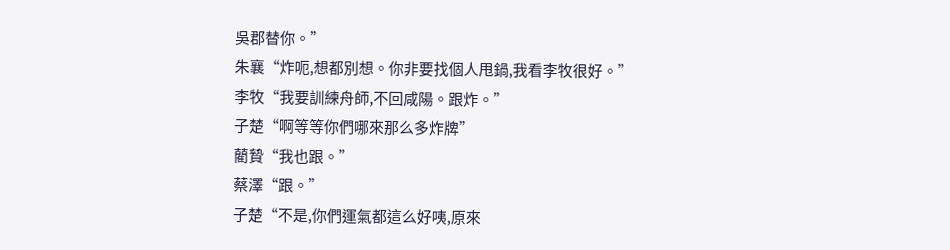吳郡替你。”
朱襄“炸呃,想都別想。你非要找個人甩鍋,我看李牧很好。”
李牧“我要訓練舟師,不回咸陽。跟炸。”
子楚“啊等等你們哪來那么多炸牌”
藺贄“我也跟。”
蔡澤“跟。”
子楚“不是,你們運氣都這么好咦,原來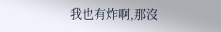我也有炸啊,那沒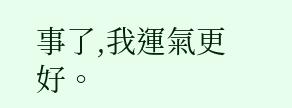事了,我運氣更好。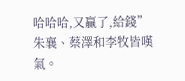哈哈哈,又贏了,給錢”
朱襄、蔡澤和李牧皆嘆氣。